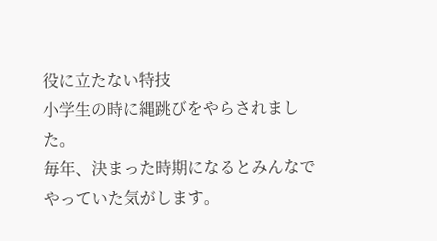役に立たない特技
小学生の時に縄跳びをやらされました。
毎年、決まった時期になるとみんなでやっていた気がします。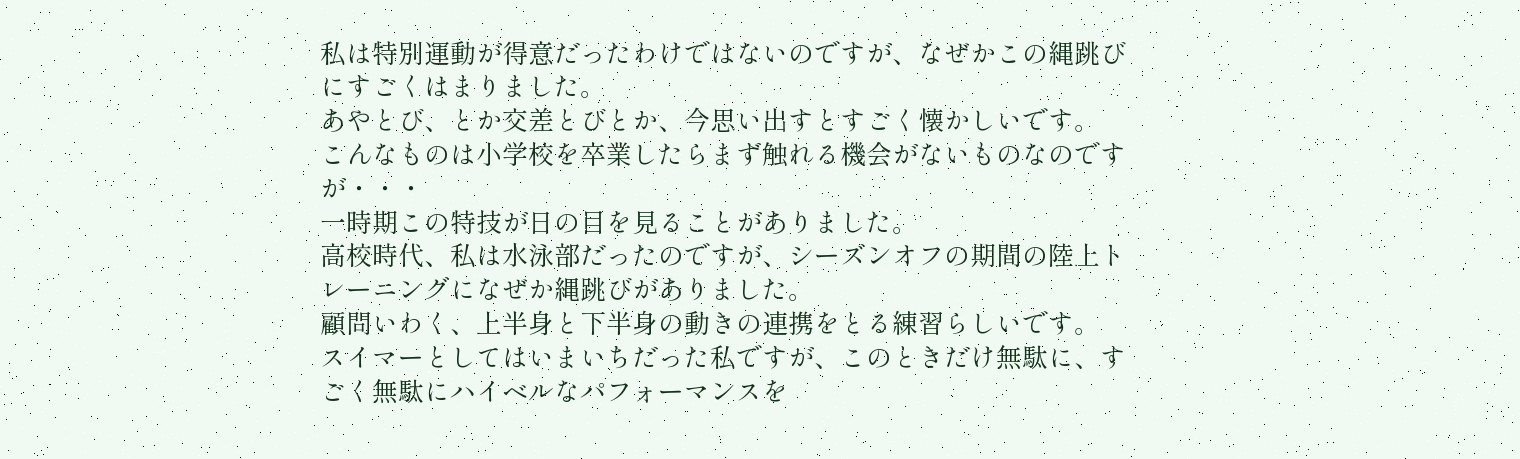私は特別運動が得意だったわけではないのですが、なぜかこの縄跳びにすごくはまりました。
あやとび、とか交差とびとか、今思い出すとすごく懐かしいです。
こんなものは小学校を卒業したらまず触れる機会がないものなのですが・・・
一時期この特技が日の目を見ることがありました。
高校時代、私は水泳部だったのですが、シーズンオフの期間の陸上トレーニングになぜか縄跳びがありました。
顧問いわく、上半身と下半身の動きの連携をとる練習らしいです。
スイマーとしてはいまいちだった私ですが、このときだけ無駄に、すごく無駄にハイベルなパフォーマンスを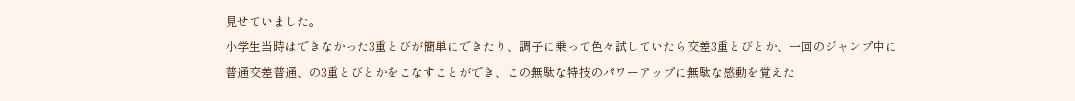見せていました。
小学生当時はできなかった3重とびが簡単にできたり、調子に乗って色々試していたら交差3重とびとか、一回のジャンプ中に普通交差普通、の3重とびとかをこなすことができ、この無駄な特技のパワーアップに無駄な感動を覚えた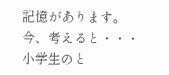記憶があります。
今、考えると・・・
小学生のと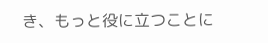き、もっと役に立つことに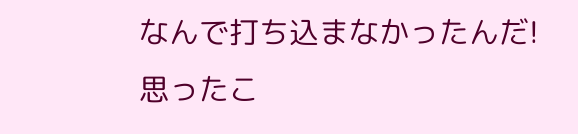なんで打ち込まなかったんだ!
思ったこ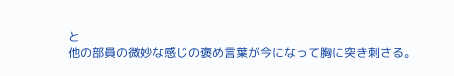と
他の部員の微妙な感じの褒め言葉が今になって胸に突き刺さる。